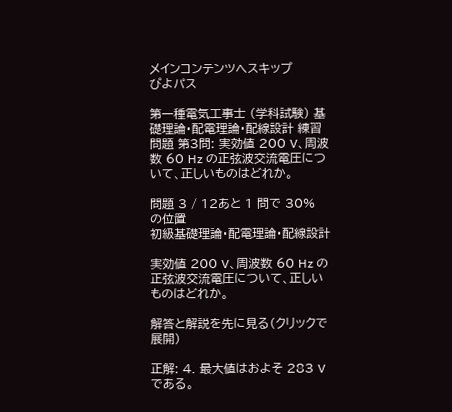メインコンテンツへスキップ
ぴよパス

第一種電気工事士 (学科試験) 基礎理論・配電理論・配線設計 練習問題 第3問: 実効値 200 V、周波数 60 Hz の正弦波交流電圧について、正しいものはどれか。

問題 3 / 12あと 1 問で 30% の位置
初級基礎理論・配電理論・配線設計

実効値 200 V、周波数 60 Hz の正弦波交流電圧について、正しいものはどれか。

解答と解説を先に見る(クリックで展開)

正解: 4. 最大値はおよそ 283 V である。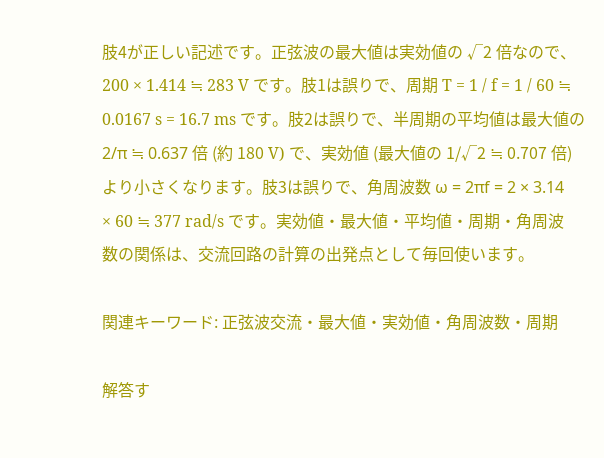肢4が正しい記述です。正弦波の最大値は実効値の √2 倍なので、200 × 1.414 ≒ 283 V です。肢1は誤りで、周期 T = 1 / f = 1 / 60 ≒ 0.0167 s = 16.7 ms です。肢2は誤りで、半周期の平均値は最大値の 2/π ≒ 0.637 倍 (約 180 V) で、実効値 (最大値の 1/√2 ≒ 0.707 倍) より小さくなります。肢3は誤りで、角周波数 ω = 2πf = 2 × 3.14 × 60 ≒ 377 rad/s です。実効値・最大値・平均値・周期・角周波数の関係は、交流回路の計算の出発点として毎回使います。

関連キーワード: 正弦波交流・最大値・実効値・角周波数・周期

解答す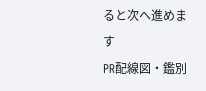ると次へ進めます
PR配線図・鑑別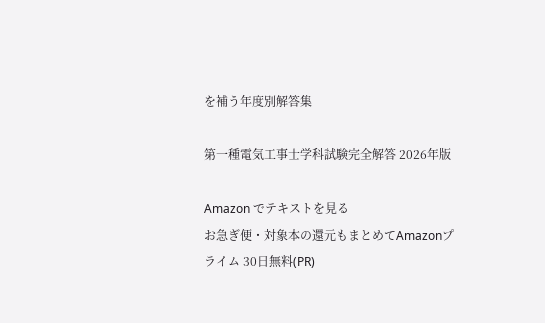を補う年度別解答集

第一種電気工事士学科試験完全解答 2026年版

Amazon でテキストを見る
お急ぎ便・対象本の還元もまとめてAmazonプライム 30日無料(PR)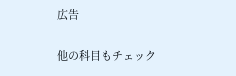広告

他の科目もチェック